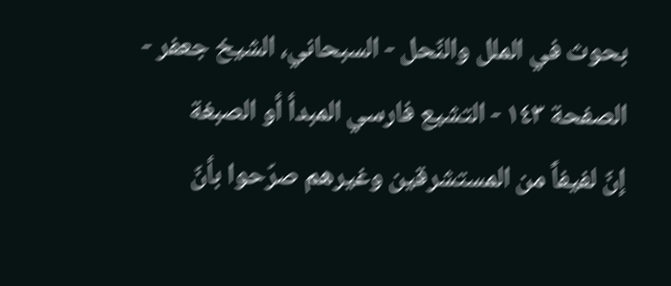بحوث في الملل والنّحل - السبحاني، الشيخ جعفر - الصفحة ١٤٣ - التشيع فارسي المبدأ أو الصبغة
إنّ لفيفاً من المستشرقين وغيرهم صرّحوا بأنّ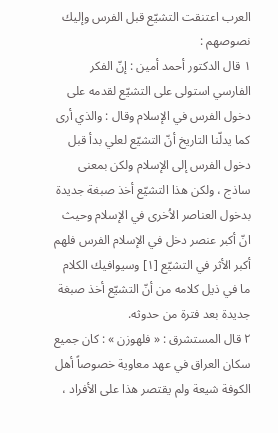العرب اعتنقت التشيّع قبل الفرس وإليك نصوصهم :
١ قال الدكتور أحمد أمين : إنّ الفكر الفارسي استولى على التشيّع لقدمه على دخول الفرس في الإسلام وقال : والذي أرى كما يدلّنا التاريخ أنّ التشيّع لعلي بدأ قبل دخول الفرس إلى الإسلام ولكن بمعنى ساذج ، ولكن هذا التشيّع أخذ صبغة جديدة بدخول العناصر الاُخرى في الإسلام وحيث انّ أكبر عنصر دخل في الإسلام الفرس فلهم أكبر الأثر في التشيّع [١] وسيوافيك الكلام ما في ذيل كلامه من أنّ التشيّع أخذ صبغة جديدة بعد فترة من حدوثه.
٢ قال المستشرق : « فلهوزن » : كان جميع سكان العراق في عهد معاوية خصوصاً أهل الكوفة شيعة ولم يقتصر هذا على الأفراد ،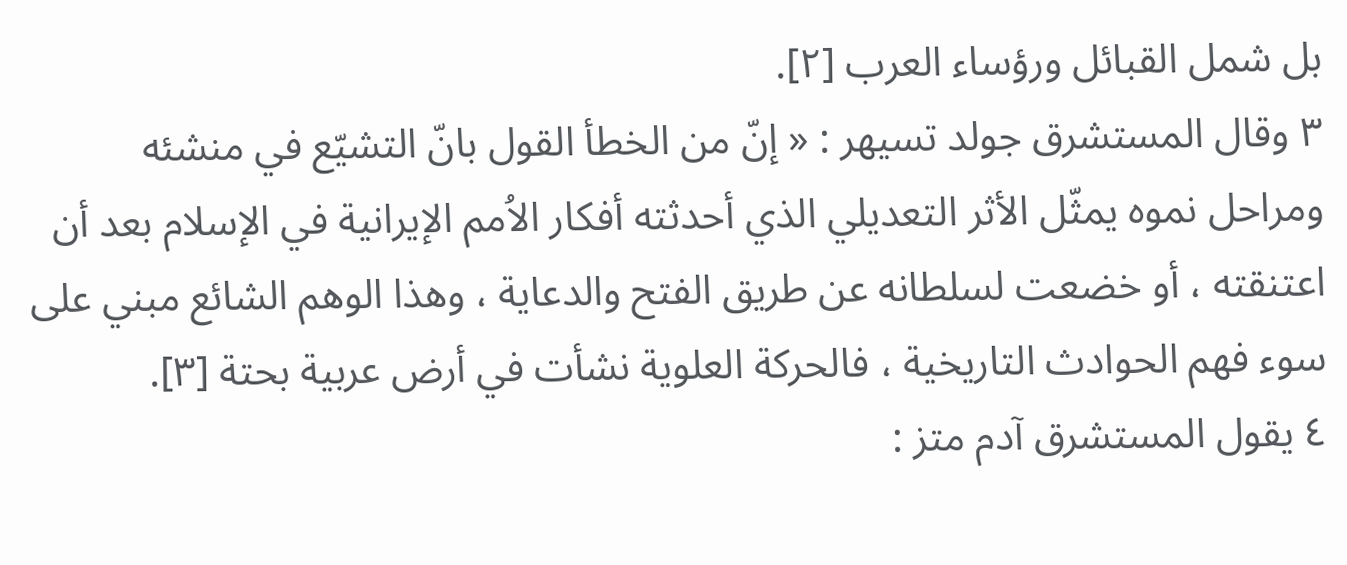بل شمل القبائل ورؤساء العرب [٢].
٣ وقال المستشرق جولد تسيهر : « إنّ من الخطأ القول بانّ التشيّع في منشئه ومراحل نموه يمثّل الأثر التعديلي الذي أحدثته أفكار الاُمم الإيرانية في الإسلام بعد أن اعتنقته ، أو خضعت لسلطانه عن طريق الفتح والدعاية ، وهذا الوهم الشائع مبني على سوء فهم الحوادث التاريخية ، فالحركة العلوية نشأت في أرض عربية بحتة [٣].
٤ يقول المستشرق آدم متز :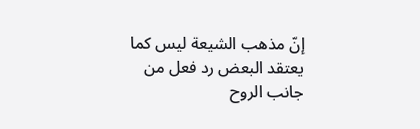إنّ مذهب الشيعة ليس كما يعتقد البعض رد فعل من جانب الروح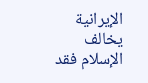الإيرانية يخالف الإسلام فقد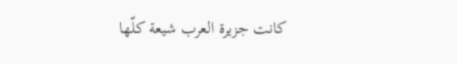كانت جزيرة العرب شيعة كلّها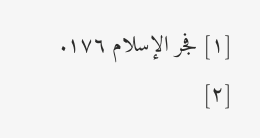[١] فجر الإسلام ١٧٦.
[٢]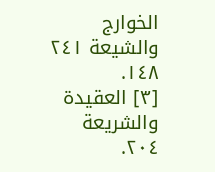الخوارج والشيعة ٢٤١ ١٤٨.
[٣] العقيدة والشريعة ٢٠٤.